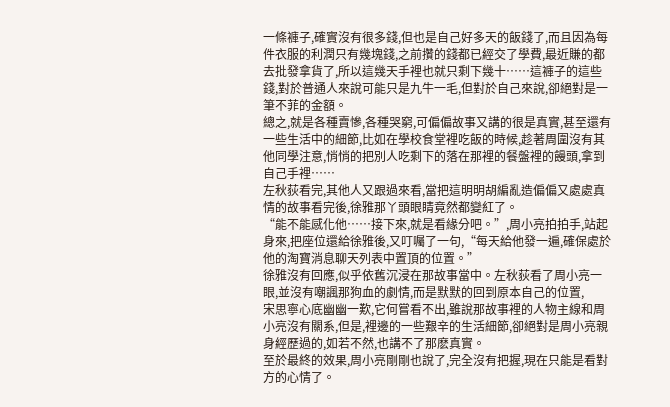一條褲子,確實沒有很多錢,但也是自己好多天的飯錢了,而且因為每件衣服的利潤只有幾塊錢,之前攢的錢都已經交了學費,最近賺的都去批發拿貨了,所以這幾天手裡也就只剩下幾十……這褲子的這些錢,對於普通人來說可能只是九牛一毛,但對於自己來說,卻絕對是一筆不菲的金額。
總之,就是各種賣慘,各種哭窮,可偏偏故事又講的很是真實,甚至還有一些生活中的細節,比如在學校食堂裡吃飯的時候,趁著周圍沒有其他同學注意,悄悄的把別人吃剩下的落在那裡的餐盤裡的饅頭,拿到自己手裡……
左秋荻看完,其他人又跟過來看,當把這明明胡編亂造偏偏又處處真情的故事看完後,徐雅那丫頭眼睛竟然都變紅了。
“能不能感化他……接下來,就是看緣分吧。”,周小亮拍拍手,站起身來,把座位還給徐雅後,又叮囑了一句,“每天給他發一遍,確保處於他的淘寶消息聊天列表中置頂的位置。”
徐雅沒有回應,似乎依舊沉浸在那故事當中。左秋荻看了周小亮一眼,並沒有嘲諷那狗血的劇情,而是默默的回到原本自己的位置,
宋思寧心底幽幽一歎,它何嘗看不出,雖說那故事裡的人物主線和周小亮沒有關系,但是,裡邊的一些艱辛的生活細節,卻絕對是周小亮親身經歷過的,如若不然,也講不了那麽真實。
至於最終的效果,周小亮剛剛也說了,完全沒有把握,現在只能是看對方的心情了。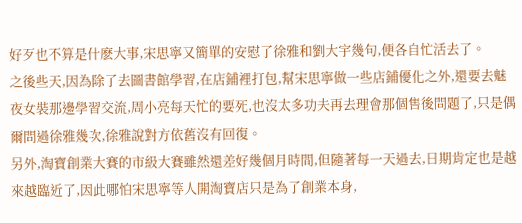好歹也不算是什麽大事,宋思寧又簡單的安慰了徐雅和劉大宇幾句,便各自忙活去了。
之後些天,因為除了去圖書館學習,在店鋪裡打包,幫宋思寧做一些店鋪優化之外,還要去魅夜女裝那邊學習交流,周小亮每天忙的要死,也沒太多功夫再去理會那個售後問題了,只是偶爾問過徐雅幾次,徐雅說對方依舊沒有回復。
另外,淘寶創業大賽的市級大賽雖然還差好幾個月時間,但隨著每一天過去,日期肯定也是越來越臨近了,因此哪怕宋思寧等人開淘寶店只是為了創業本身,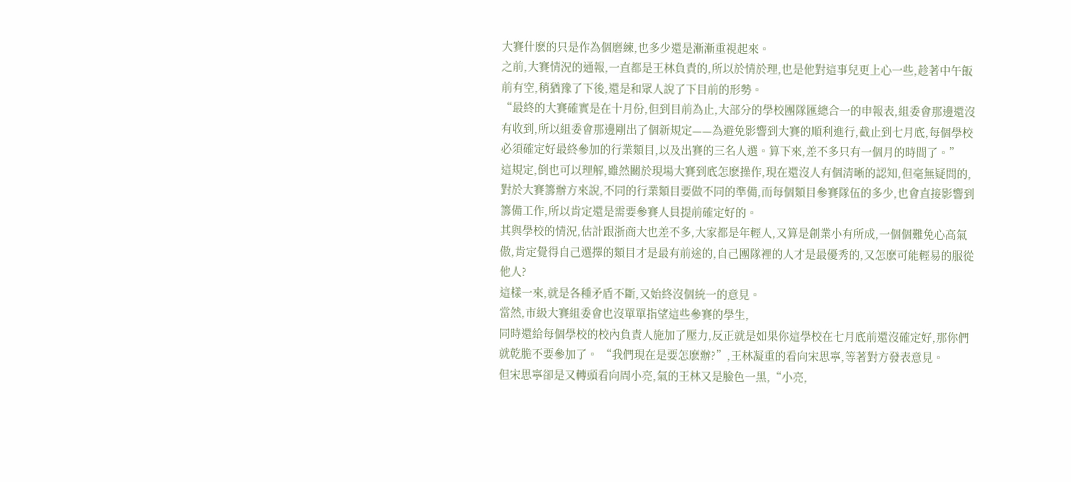大賽什麽的只是作為個磨練,也多少還是漸漸重視起來。
之前,大賽情況的通報,一直都是王林負責的,所以於情於理,也是他對這事兒更上心一些,趁著中午飯前有空,稍猶豫了下後,還是和眾人說了下目前的形勢。
“最終的大賽確實是在十月份,但到目前為止,大部分的學校團隊匯總合一的申報表,組委會那邊還沒有收到,所以組委會那邊剛出了個新規定——為避免影響到大賽的順利進行,截止到七月底,每個學校必須確定好最終參加的行業類目,以及出賽的三名人選。算下來,差不多只有一個月的時間了。”
這規定,倒也可以理解,雖然關於現場大賽到底怎麽操作,現在還沒人有個清晰的認知,但毫無疑問的,對於大賽籌辦方來說,不同的行業類目要做不同的準備,而每個類目參賽隊伍的多少,也會直接影響到籌備工作,所以肯定還是需要參賽人員提前確定好的。
其與學校的情況,估計跟浙商大也差不多,大家都是年輕人,又算是創業小有所成,一個個難免心高氣傲,肯定覺得自己選擇的類目才是最有前途的,自己團隊裡的人才是最優秀的,又怎麽可能輕易的服從他人?
這樣一來,就是各種矛盾不斷,又始終沒個統一的意見。
當然,市級大賽組委會也沒單單指望這些參賽的學生,
同時還給每個學校的校內負責人施加了壓力,反正就是如果你這學校在七月底前還沒確定好,那你們就乾脆不要參加了。 “我們現在是要怎麽辦?”,王林凝重的看向宋思寧,等著對方發表意見。
但宋思寧卻是又轉頭看向周小亮,氣的王林又是臉色一黑,“小亮,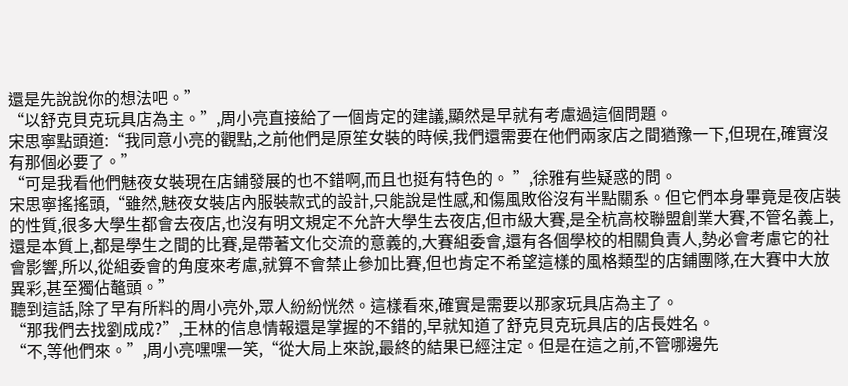還是先說說你的想法吧。”
“以舒克貝克玩具店為主。”,周小亮直接給了一個肯定的建議,顯然是早就有考慮過這個問題。
宋思寧點頭道:“我同意小亮的觀點,之前他們是原笙女裝的時候,我們還需要在他們兩家店之間猶豫一下,但現在,確實沒有那個必要了。”
“可是我看他們魅夜女裝現在店鋪發展的也不錯啊,而且也挺有特色的。 ”,徐雅有些疑惑的問。
宋思寧搖搖頭,“雖然,魅夜女裝店內服裝款式的設計,只能說是性感,和傷風敗俗沒有半點關系。但它們本身畢竟是夜店裝的性質,很多大學生都會去夜店,也沒有明文規定不允許大學生去夜店,但市級大賽,是全杭高校聯盟創業大賽,不管名義上,還是本質上,都是學生之間的比賽,是帶著文化交流的意義的,大賽組委會,還有各個學校的相關負責人,勢必會考慮它的社會影響,所以,從組委會的角度來考慮,就算不會禁止參加比賽,但也肯定不希望這樣的風格類型的店鋪團隊,在大賽中大放異彩,甚至獨佔鼇頭。”
聽到這話,除了早有所料的周小亮外,眾人紛紛恍然。這樣看來,確實是需要以那家玩具店為主了。
“那我們去找劉成成?”,王林的信息情報還是掌握的不錯的,早就知道了舒克貝克玩具店的店長姓名。
“不,等他們來。”,周小亮嘿嘿一笑,“從大局上來說,最終的結果已經注定。但是在這之前,不管哪邊先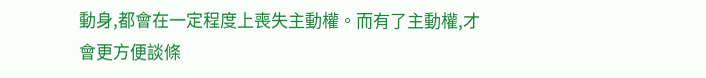動身,都會在一定程度上喪失主動權。而有了主動權,才會更方便談條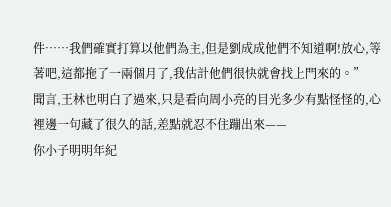件……我們確實打算以他們為主,但是劉成成他們不知道啊!放心,等著吧,這都拖了一兩個月了,我估計他們很快就會找上門來的。”
聞言,王林也明白了過來,只是看向周小亮的目光多少有點怪怪的,心裡邊一句藏了很久的話,差點就忍不住蹦出來——
你小子明明年紀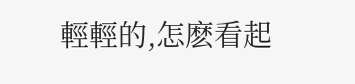輕輕的,怎麽看起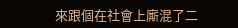來跟個在社會上廝混了二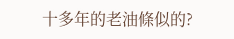十多年的老油條似的?